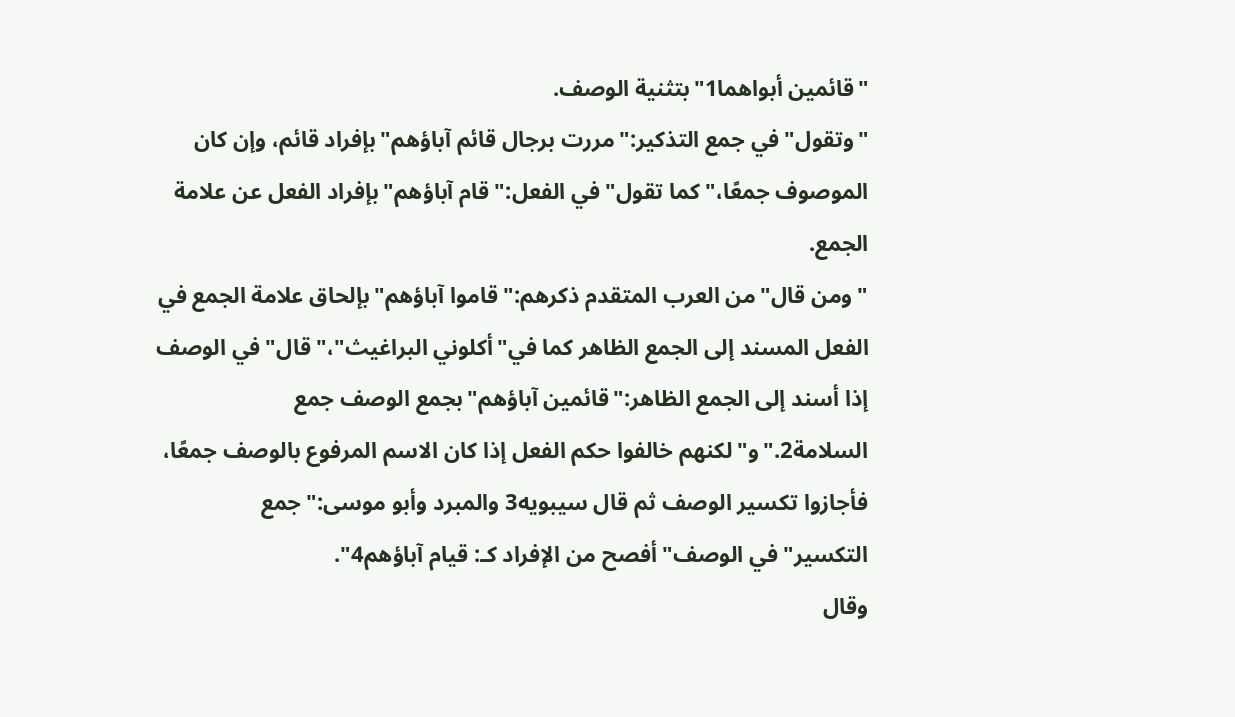"قائمين أبواهما1"بتثنية الوصف.
"وتقول"في جمع التذكير:"مررت برجال قائم آباؤهم"بإفراد قائم، وإن كان الموصوف جمعًا،"كما تقول"في الفعل:"قام آباؤهم"بإفراد الفعل عن علامة الجمع.
"ومن قال"من العرب المتقدم ذكرهم:"قاموا آباؤهم"بإلحاق علامة الجمع في الفعل المسند إلى الجمع الظاهر كما في"أكلوني البراغيث"،"قال"في الوصف إذا أسند إلى الجمع الظاهر:"قائمين آباؤهم"بجمع الوصف جمع السلامة2."و"لكنهم خالفوا حكم الفعل إذا كان الاسم المرفوع بالوصف جمعًا، فأجازوا تكسير الوصف ثم قال سيبويه3 والمبرد وأبو موسى:"جمع التكسير"في الوصف"أفصح من الإفراد كـ: قيام آباؤهم4".
وقال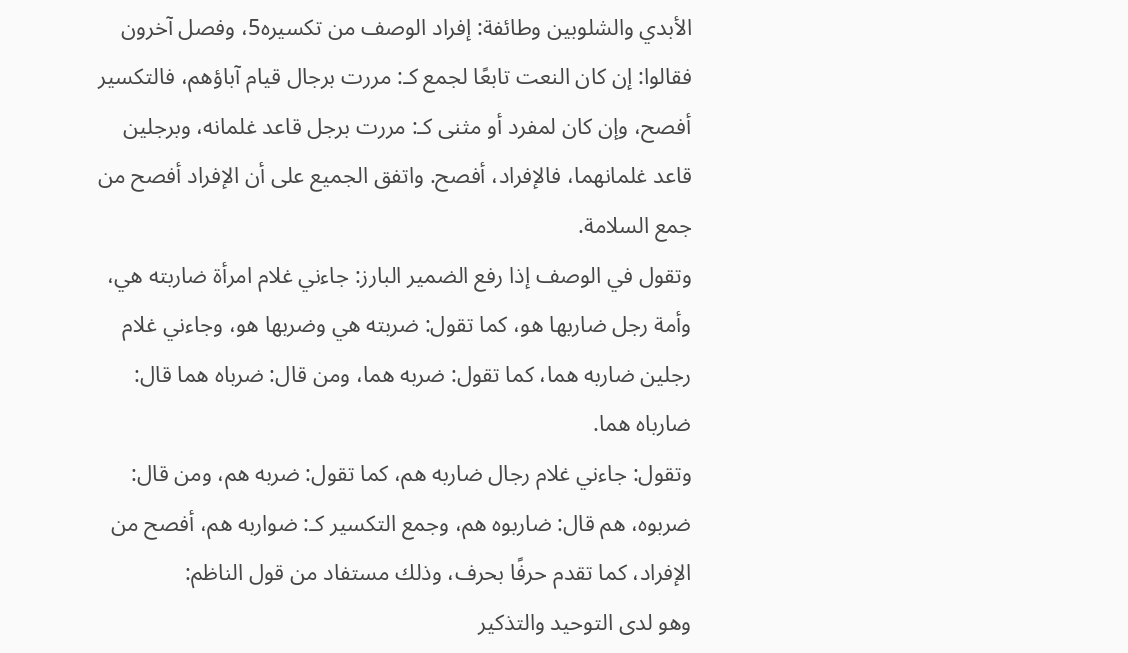الأبدي والشلوبين وطائفة: إفراد الوصف من تكسيره5، وفصل آخرون فقالوا: إن كان النعت تابعًا لجمع كـ: مررت برجال قيام آباؤهم، فالتكسير أفصح، وإن كان لمفرد أو مثنى كـ: مررت برجل قاعد غلمانه، وبرجلين قاعد غلمانهما، فالإفراد، أفصح. واتفق الجميع على أن الإفراد أفصح من جمع السلامة.
وتقول في الوصف إذا رفع الضمير البارز: جاءني غلام امرأة ضاربته هي، وأمة رجل ضاربها هو، كما تقول: ضربته هي وضربها هو، وجاءني غلام رجلين ضاربه هما، كما تقول: ضربه هما، ومن قال: ضرباه هما قال: ضارباه هما.
وتقول: جاءني غلام رجال ضاربه هم، كما تقول: ضربه هم، ومن قال: ضربوه، هم قال: ضاربوه هم، وجمع التكسير كـ: ضواربه هم، أفصح من الإفراد، كما تقدم حرفًا بحرف، وذلك مستفاد من قول الناظم:
وهو لدى التوحيد والتذكير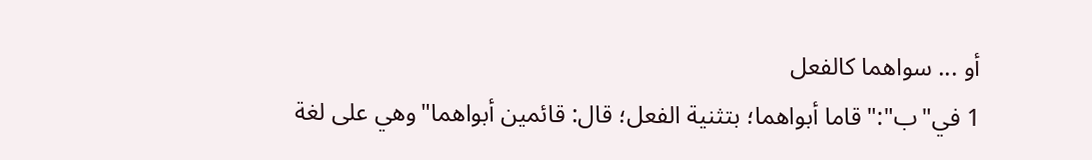أو ... سواهما كالفعل
1 في"ب":"قاما أبواهما؛ بتثنية الفعل؛ قال: قائمين أبواهما"وهي على لغة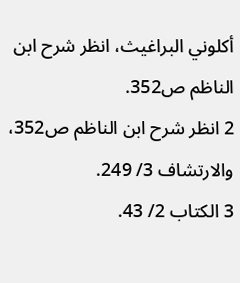أكلوني البراغيث، انظر شرح ابن الناظم ص352.
2 انظر شرح ابن الناظم ص352، والارتشاف 3/ 249.
3 الكتاب 2/ 43.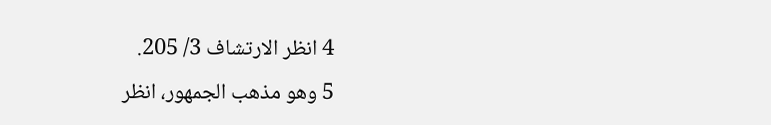4 انظر الارتشاف 3/ 205.
5 وهو مذهب الجمهور، انظر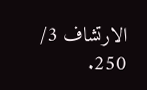الارتشاف 3/ 250.